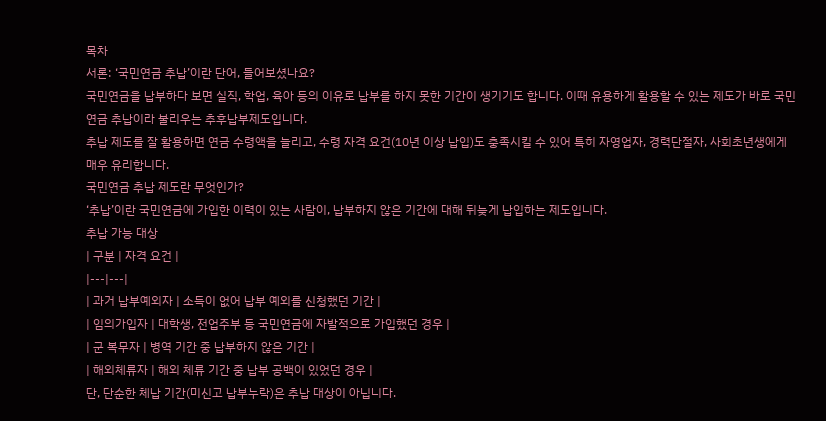목차
서론: ‘국민연금 추납’이란 단어, 들어보셨나요?
국민연금을 납부하다 보면 실직, 학업, 육아 등의 이유로 납부를 하지 못한 기간이 생기기도 합니다. 이때 유용하게 활용할 수 있는 제도가 바로 국민연금 추납이라 불리우는 추후납부제도입니다.
추납 제도를 잘 활용하면 연금 수령액을 늘리고, 수령 자격 요건(10년 이상 납입)도 충족시킬 수 있어 특히 자영업자, 경력단절자, 사회초년생에게 매우 유리합니다.
국민연금 추납 제도란 무엇인가?
‘추납’이란 국민연금에 가입한 이력이 있는 사람이, 납부하지 않은 기간에 대해 뒤늦게 납입하는 제도입니다.
추납 가능 대상
| 구분 | 자격 요건 |
|---|---|
| 과거 납부예외자 | 소득이 없어 납부 예외를 신청했던 기간 |
| 임의가입자 | 대학생, 전업주부 등 국민연금에 자발적으로 가입했던 경우 |
| 군 복무자 | 병역 기간 중 납부하지 않은 기간 |
| 해외체류자 | 해외 체류 기간 중 납부 공백이 있었던 경우 |
단, 단순한 체납 기간(미신고 납부누락)은 추납 대상이 아닙니다.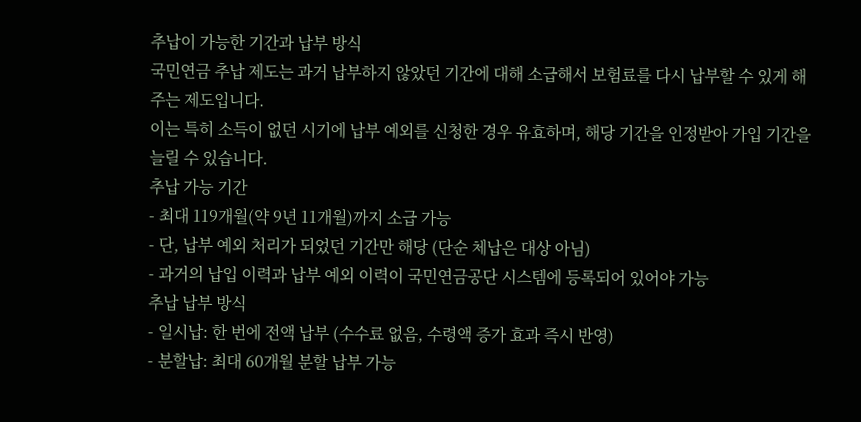추납이 가능한 기간과 납부 방식
국민연금 추납 제도는 과거 납부하지 않았던 기간에 대해 소급해서 보험료를 다시 납부할 수 있게 해주는 제도입니다.
이는 특히 소득이 없던 시기에 납부 예외를 신청한 경우 유효하며, 해당 기간을 인정받아 가입 기간을 늘릴 수 있습니다.
추납 가능 기간
- 최대 119개월(약 9년 11개월)까지 소급 가능
- 단, 납부 예외 처리가 되었던 기간만 해당 (단순 체납은 대상 아님)
- 과거의 납입 이력과 납부 예외 이력이 국민연금공단 시스템에 등록되어 있어야 가능
추납 납부 방식
- 일시납: 한 번에 전액 납부 (수수료 없음, 수령액 증가 효과 즉시 반영)
- 분할납: 최대 60개월 분할 납부 가능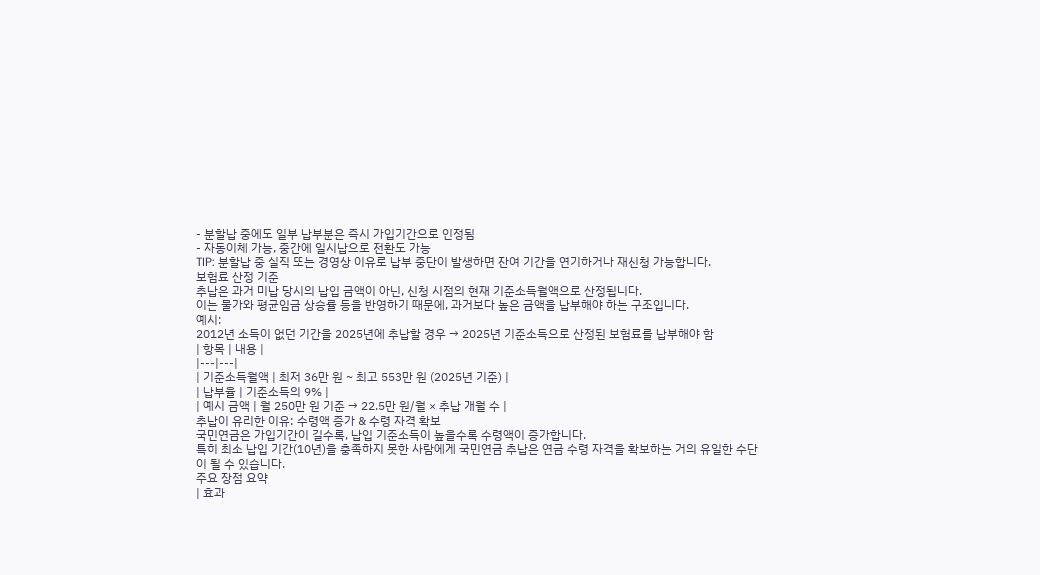- 분할납 중에도 일부 납부분은 즉시 가입기간으로 인정됨
- 자동이체 가능, 중간에 일시납으로 전환도 가능
TIP: 분할납 중 실직 또는 경영상 이유로 납부 중단이 발생하면 잔여 기간을 연기하거나 재신청 가능합니다.
보험료 산정 기준
추납은 과거 미납 당시의 납입 금액이 아닌, 신청 시점의 현재 기준소득월액으로 산정됩니다.
이는 물가와 평균임금 상승률 등을 반영하기 때문에, 과거보다 높은 금액을 납부해야 하는 구조입니다.
예시:
2012년 소득이 없던 기간을 2025년에 추납할 경우 → 2025년 기준소득으로 산정된 보험료를 납부해야 함
| 항목 | 내용 |
|---|---|
| 기준소득월액 | 최저 36만 원 ~ 최고 553만 원 (2025년 기준) |
| 납부율 | 기준소득의 9% |
| 예시 금액 | 월 250만 원 기준 → 22.5만 원/월 × 추납 개월 수 |
추납이 유리한 이유: 수령액 증가 & 수령 자격 확보
국민연금은 가입기간이 길수록, 납입 기준소득이 높을수록 수령액이 증가합니다.
특히 최소 납입 기간(10년)을 충족하지 못한 사람에게 국민연금 추납은 연금 수령 자격을 확보하는 거의 유일한 수단이 될 수 있습니다.
주요 장점 요약
| 효과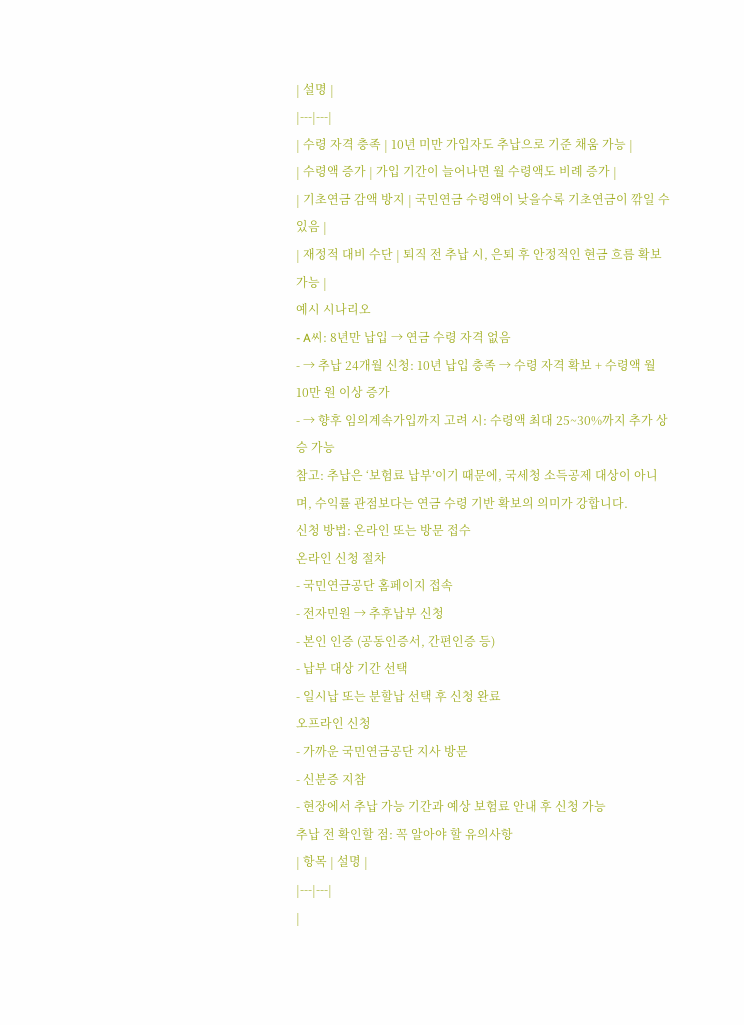| 설명 |
|---|---|
| 수령 자격 충족 | 10년 미만 가입자도 추납으로 기준 채움 가능 |
| 수령액 증가 | 가입 기간이 늘어나면 월 수령액도 비례 증가 |
| 기초연금 감액 방지 | 국민연금 수령액이 낮을수록 기초연금이 깎일 수 있음 |
| 재정적 대비 수단 | 퇴직 전 추납 시, 은퇴 후 안정적인 현금 흐름 확보 가능 |
예시 시나리오
- A씨: 8년만 납입 → 연금 수령 자격 없음
- → 추납 24개월 신청: 10년 납입 충족 → 수령 자격 확보 + 수령액 월 10만 원 이상 증가
- → 향후 임의계속가입까지 고려 시: 수령액 최대 25~30%까지 추가 상승 가능
참고: 추납은 ‘보험료 납부’이기 때문에, 국세청 소득공제 대상이 아니며, 수익률 관점보다는 연금 수령 기반 확보의 의미가 강합니다.
신청 방법: 온라인 또는 방문 접수
온라인 신청 절차
- 국민연금공단 홈페이지 접속
- 전자민원 → 추후납부 신청
- 본인 인증 (공동인증서, 간편인증 등)
- 납부 대상 기간 선택
- 일시납 또는 분할납 선택 후 신청 완료
오프라인 신청
- 가까운 국민연금공단 지사 방문
- 신분증 지참
- 현장에서 추납 가능 기간과 예상 보험료 안내 후 신청 가능
추납 전 확인할 점: 꼭 알아야 할 유의사항
| 항목 | 설명 |
|---|---|
|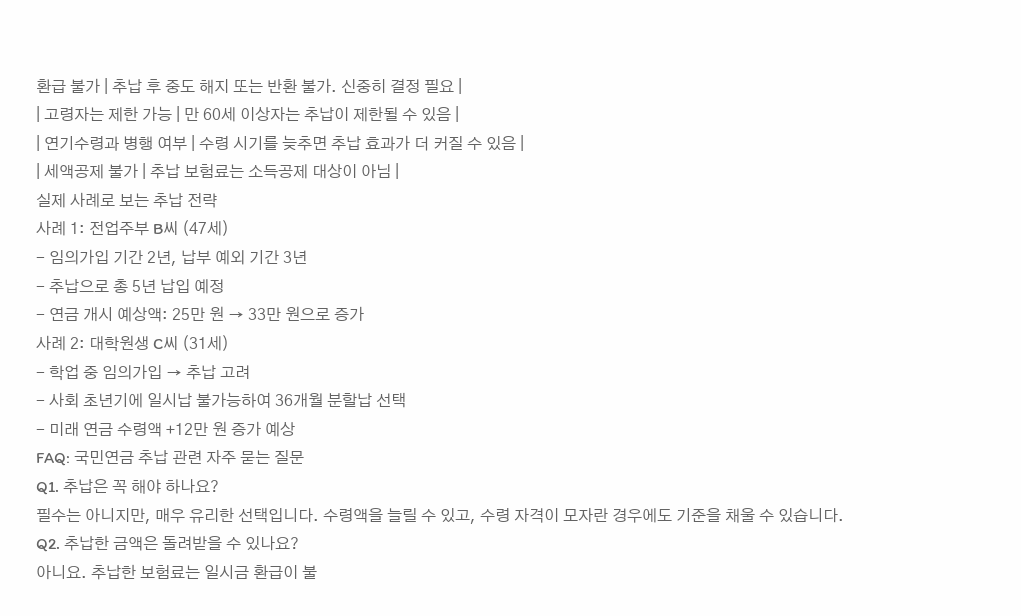환급 불가 | 추납 후 중도 해지 또는 반환 불가. 신중히 결정 필요 |
| 고령자는 제한 가능 | 만 60세 이상자는 추납이 제한될 수 있음 |
| 연기수령과 병행 여부 | 수령 시기를 늦추면 추납 효과가 더 커질 수 있음 |
| 세액공제 불가 | 추납 보험료는 소득공제 대상이 아님 |
실제 사례로 보는 추납 전략
사례 1: 전업주부 B씨 (47세)
- 임의가입 기간 2년, 납부 예외 기간 3년
- 추납으로 총 5년 납입 예정
- 연금 개시 예상액: 25만 원 → 33만 원으로 증가
사례 2: 대학원생 C씨 (31세)
- 학업 중 임의가입 → 추납 고려
- 사회 초년기에 일시납 불가능하여 36개월 분할납 선택
- 미래 연금 수령액 +12만 원 증가 예상
FAQ: 국민연금 추납 관련 자주 묻는 질문
Q1. 추납은 꼭 해야 하나요?
필수는 아니지만, 매우 유리한 선택입니다. 수령액을 늘릴 수 있고, 수령 자격이 모자란 경우에도 기준을 채울 수 있습니다.
Q2. 추납한 금액은 돌려받을 수 있나요?
아니요. 추납한 보험료는 일시금 환급이 불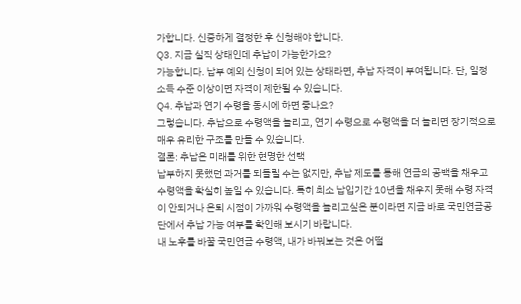가합니다. 신중하게 결정한 후 신청해야 합니다.
Q3. 지금 실직 상태인데 추납이 가능한가요?
가능합니다. 납부 예외 신청이 되어 있는 상태라면, 추납 자격이 부여됩니다. 단, 일정 소득 수준 이상이면 자격이 제한될 수 있습니다.
Q4. 추납과 연기 수령을 동시에 하면 좋나요?
그렇습니다. 추납으로 수령액을 늘리고, 연기 수령으로 수령액을 더 늘리면 장기적으로 매우 유리한 구조를 만들 수 있습니다.
결론: 추납은 미래를 위한 현명한 선택
납부하지 못했던 과거를 되돌릴 수는 없지만, 추납 제도를 통해 연금의 공백을 채우고 수령액을 확실히 높일 수 있습니다. 특히 최소 납입기간 10년을 채우지 못해 수령 자격이 안되거나 은퇴 시점이 가까워 수령액을 늘리고싶은 분이라면 지금 바로 국민연금공단에서 추납 가능 여부를 확인해 보시기 바랍니다.
내 노후를 바꿀 국민연금 수령액, 내가 바꿔보는 것은 어떨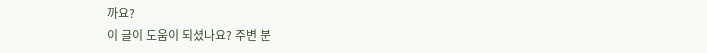까요?
이 글이 도움이 되셨나요? 주변 분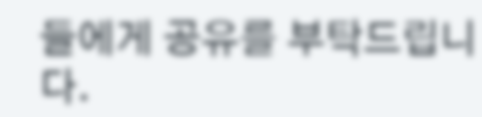들에게 공유를 부탁드립니다.